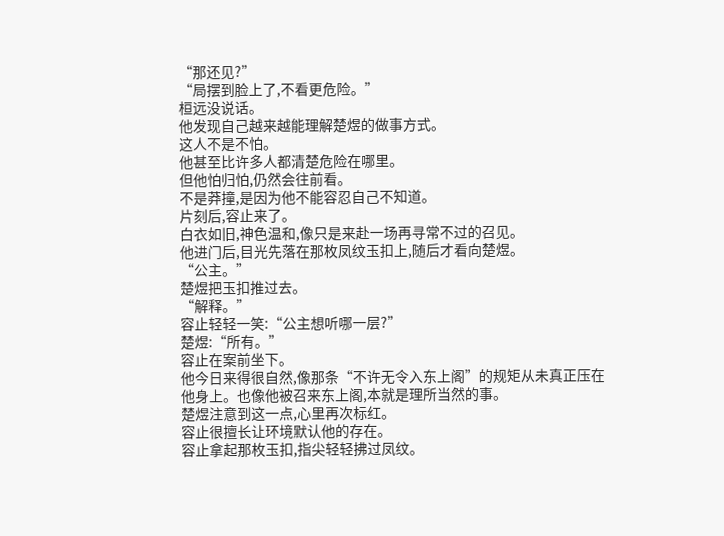“那还见?”
“局摆到脸上了,不看更危险。”
桓远没说话。
他发现自己越来越能理解楚煜的做事方式。
这人不是不怕。
他甚至比许多人都清楚危险在哪里。
但他怕归怕,仍然会往前看。
不是莽撞,是因为他不能容忍自己不知道。
片刻后,容止来了。
白衣如旧,神色温和,像只是来赴一场再寻常不过的召见。
他进门后,目光先落在那枚凤纹玉扣上,随后才看向楚煜。
“公主。”
楚煜把玉扣推过去。
“解释。”
容止轻轻一笑:“公主想听哪一层?”
楚煜:“所有。”
容止在案前坐下。
他今日来得很自然,像那条“不许无令入东上阁”的规矩从未真正压在他身上。也像他被召来东上阁,本就是理所当然的事。
楚煜注意到这一点,心里再次标红。
容止很擅长让环境默认他的存在。
容止拿起那枚玉扣,指尖轻轻拂过凤纹。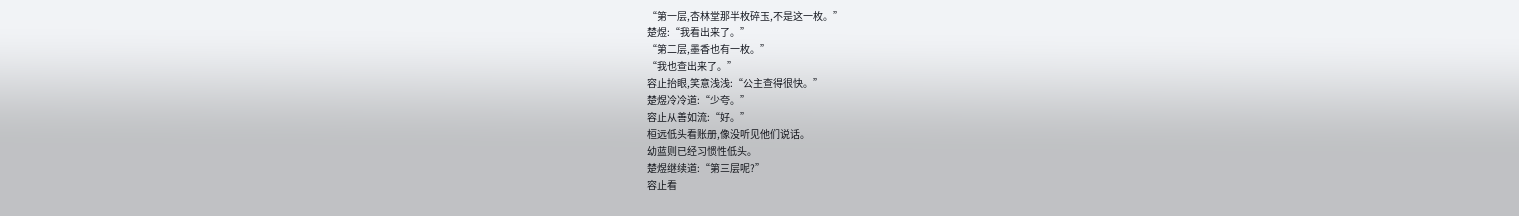“第一层,杏林堂那半枚碎玉,不是这一枚。”
楚煜:“我看出来了。”
“第二层,墨香也有一枚。”
“我也查出来了。”
容止抬眼,笑意浅浅:“公主查得很快。”
楚煜冷冷道:“少夸。”
容止从善如流:“好。”
桓远低头看账册,像没听见他们说话。
幼蓝则已经习惯性低头。
楚煜继续道:“第三层呢?”
容止看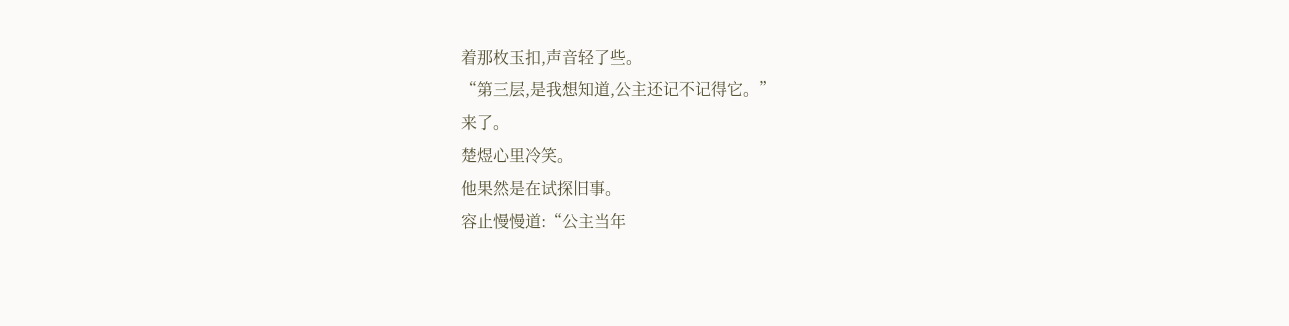着那枚玉扣,声音轻了些。
“第三层,是我想知道,公主还记不记得它。”
来了。
楚煜心里冷笑。
他果然是在试探旧事。
容止慢慢道:“公主当年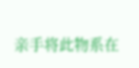亲手将此物系在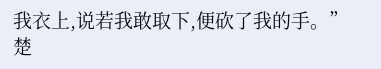我衣上,说若我敢取下,便砍了我的手。”
楚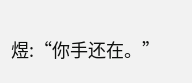煜:“你手还在。”